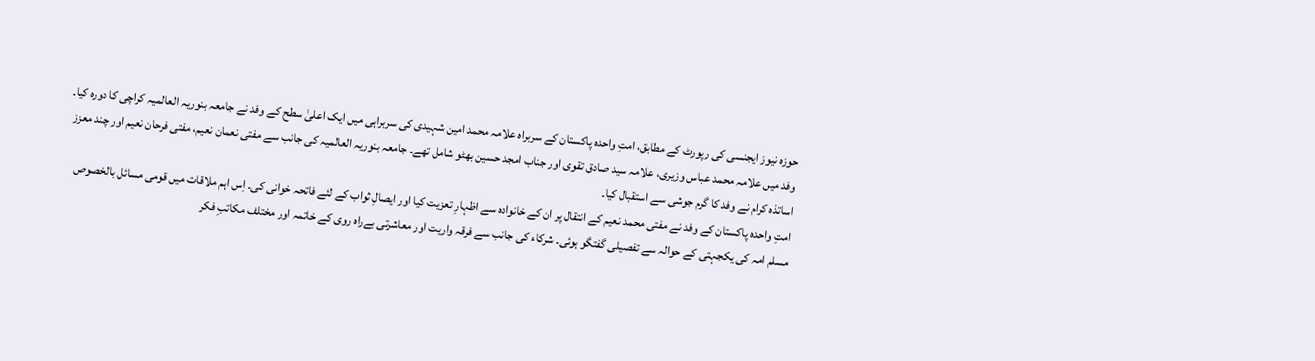حوزہ نیوز ایجنسی کی رپورٹ کے مطابق، امتِ واحدہ پاکستان کے سربراہ علامہ محمد امین شہیدی کی سربراہی میں ایک اعلیٰ سطح کے وفد نے جامعہ بنوریہ العالمیہ کراچی کا دورہ کیا۔ وفد میں علامہ محمد عباس وزیری، علامہ سید صادق تقوی اور جناب امجد حسین بھٹو شامل تھے۔ جامعہ بنوریہ العالمیہ کی جانب سے مفتی نعمان نعیم، مفتی فرحان نعیم اور چند معزز اساتذہ کرام نے وفد کا گرم جوشی سے استقبال کیا۔
امتِ واحدہ پاکستان کے وفد نے مفتی محمد نعیم کے انتقال پر ان کے خانوادہ سے اظہارِ تعزیت کیا اور ایصالِ ثواب کے لئے فاتحہ خوانی کی۔ اِس اہم ملاقات میں قومی مسائل بالخصوص مسلم امہ کی یکجہتی کے حوالہ سے تفصیلی گفتگو ہوئی۔ شرکاء کی جانب سے فرقہ واریت اور معاشرتی بےراہ روی کے خاتمہ اور مختلف مکاتبِ فکر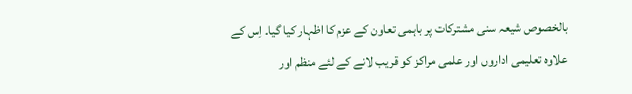بالخصوص شیعہ سنی مشترکات پر باہمی تعاون کے عزم کا اظہار کیا گیا۔ اِس کے علاوہ تعلیمی اداروں اور علمی مراکز کو قریب لانے کے لئے منظم اور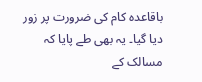باقاعدہ کام کی ضرورت پر زور دیا گیا۔ یہ بھی طے پایا کہ مسالک کے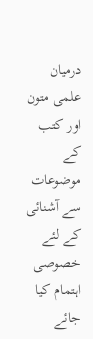درمیان علمی متون اور کتب کے موضوعات سے آشنائی کے لئے خصوصی اہتمام کیا جائے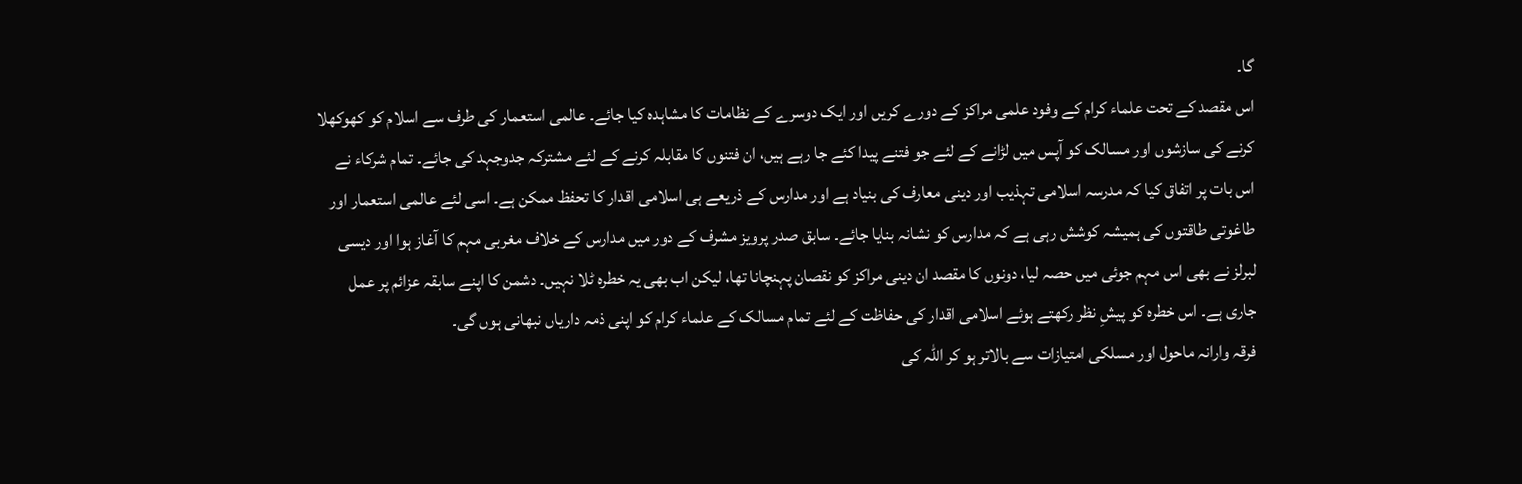گا۔
اس مقصد کے تحت علماء کرام کے وفود علمی مراکز کے دورے کریں اور ایک دوسرے کے نظامات کا مشاہدہ کیا جائے۔ عالمی استعمار کی طرف سے اسلام کو کھوکھلا کرنے کی سازشوں اور مسالک کو آپس میں لڑانے کے لئے جو فتنے پیدا کئے جا رہے ہیں، ان فتنوں کا مقابلہ کرنے کے لئے مشترکہ جدوجہد کی جائے۔ تمام شرکاء نے اس بات پر اتفاق کیا کہ مدرسہ اسلامی تہذیب اور دینی معارف کی بنیاد ہے اور مدارس کے ذریعے ہی اسلامی اقدار کا تحفظ ممکن ہے۔ اسی لئے عالمی استعمار اور طاغوتی طاقتوں کی ہمیشہ کوشش رہی ہے کہ مدارس کو نشانہ بنایا جائے۔ سابق صدر پرویز مشرف کے دور میں مدارس کے خلاف مغربی مہم کا آغاز ہوا اور دیسی لبرلز نے بھی اس مہم جوئی میں حصہ لیا، دونوں کا مقصد ان دینی مراکز کو نقصان پہنچانا تھا، لیکن اب بھی یہ خطرہ ٹلا نہیں۔ دشمن کا اپنے سابقہ عزائم پر عمل جاری ہے۔ اس خطرہ کو پیشِ نظر رکھتے ہوئے اسلامی اقدار کی حفاظت کے لئے تمام مسالک کے علماء کرام کو اپنی ذمہ داریاں نبھانی ہوں گی۔
فرقہ وارانہ ماحول اور مسلکی امتیازات سے بالاتر ہو کر اللہ کی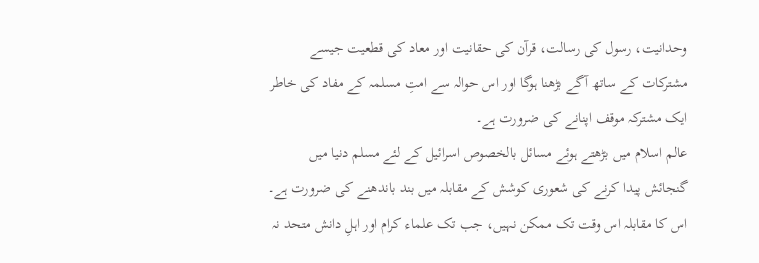وحدانیت، رسول کی رسالت، قرآن کی حقانیت اور معاد کی قطعیت جیسے مشترکات کے ساتھ آگے بڑھنا ہوگا اور اس حوالہ سے امتِ مسلمہ کے مفاد کی خاطر ایک مشترکہ موقف اپنانے کی ضرورت ہے۔
عالم اسلام میں بڑھتے ہوئے مسائل بالخصوص اسرائیل کے لئے مسلم دنیا میں گنجائش پیدا کرنے کی شعوری کوشش کے مقابلہ میں بند باندھنے کی ضرورت ہے۔ اس کا مقابلہ اس وقت تک ممکن نہیں، جب تک علماء کرام اور اہلِ دانش متحد نہ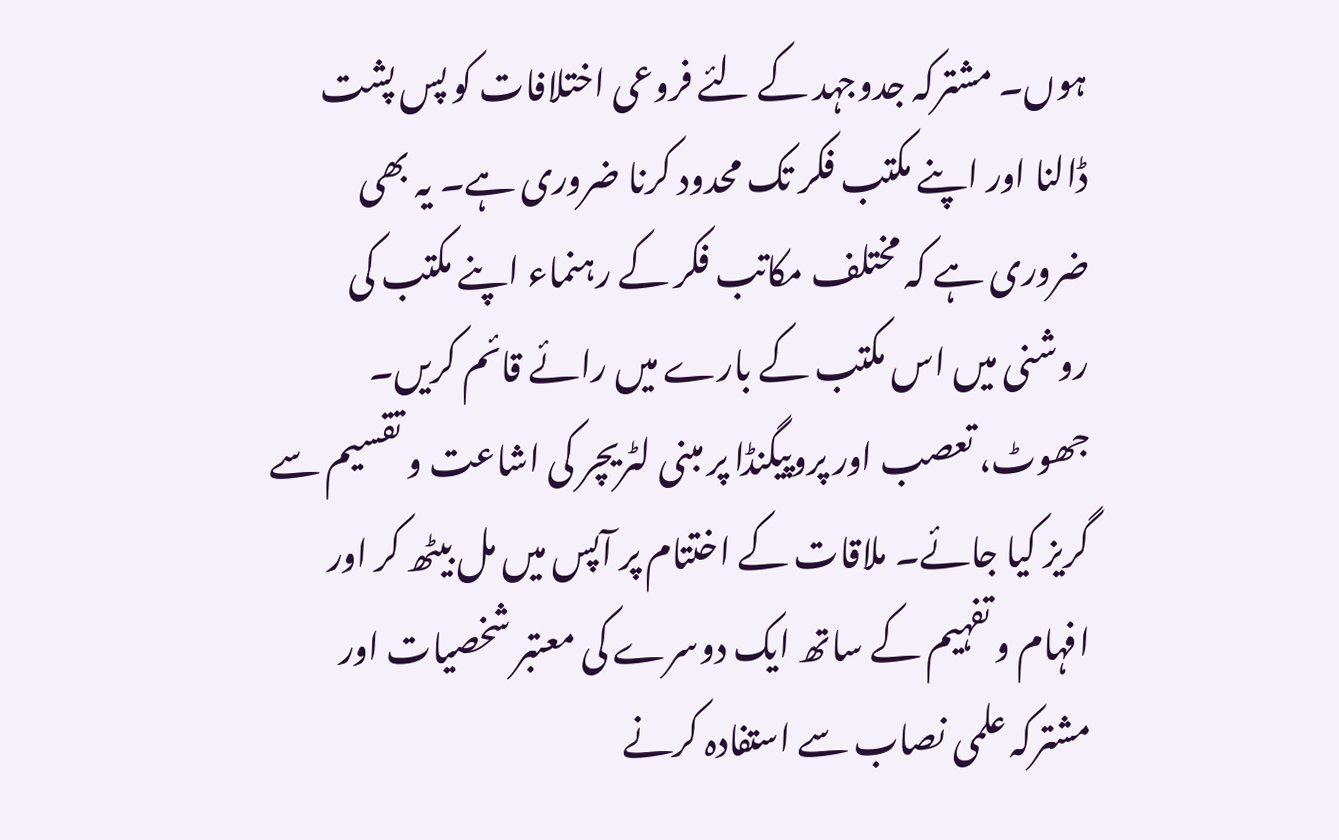ہوں۔ مشترکہ جدوجہد کے لئے فروعی اختلافات کو پس پشت ڈالنا اور اپنے مکتب فکر تک محدود کرنا ضروری ہے۔ یہ بھی ضروری ہے کہ مختلف مکاتب فکر کے رہنماء اپنے مکتب کی روشنی میں اس مکتب کے بارے میں رائے قائم کریں۔ جھوٹ، تعصب اور پروپیگنڈا پر مبنی لٹریچر کی اشاعت و تقسیم سے گریز کیا جائے۔ ملاقات کے اختتام پر آپس میں مل بیٹھ کر اور افہام و تفہیم کے ساتھ ایک دوسرے کی معتبر شخصیات اور مشترکہ علمی نصاب سے استفادہ کرنے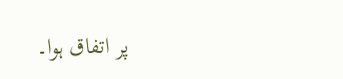پر اتفاق ہوا۔